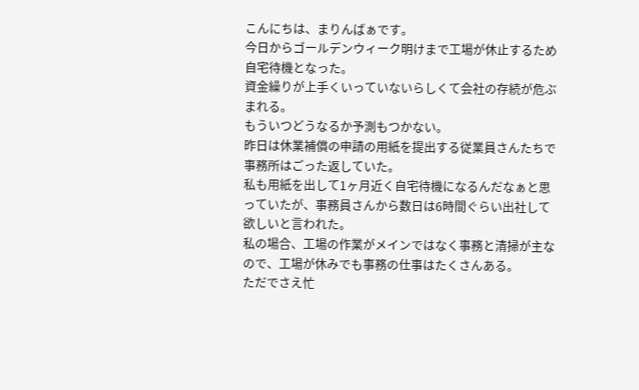こんにちは、まりんばぁです。
今日からゴールデンウィーク明けまで工場が休止するため自宅待機となった。
資金繰りが上手くいっていないらしくて会社の存続が危ぶまれる。
もういつどうなるか予測もつかない。
昨日は休業補償の申請の用紙を提出する従業員さんたちで事務所はごった返していた。
私も用紙を出して1ヶ月近く自宅待機になるんだなぁと思っていたが、事務員さんから数日は6時間ぐらい出社して欲しいと言われた。
私の場合、工場の作業がメインではなく事務と清掃が主なので、工場が休みでも事務の仕事はたくさんある。
ただでさえ忙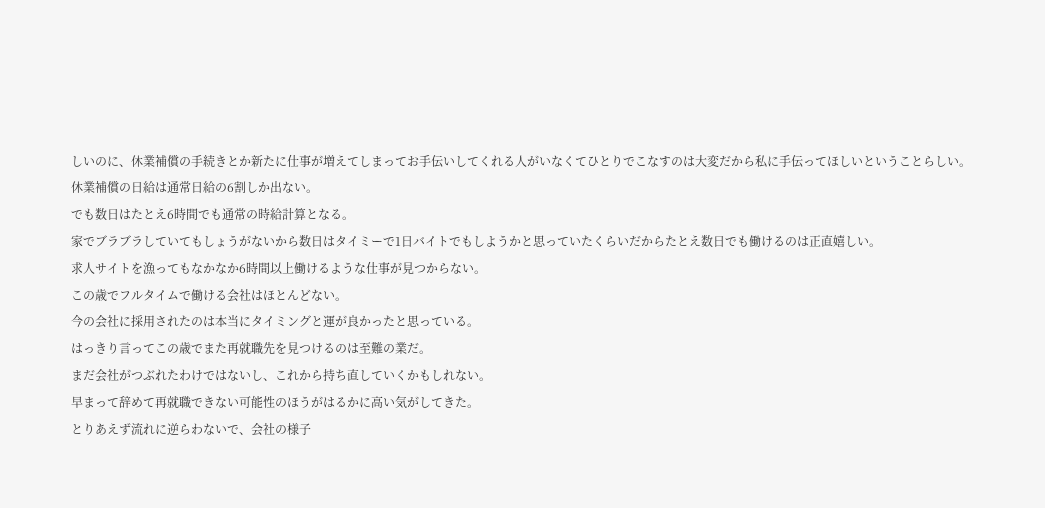しいのに、休業補償の手続きとか新たに仕事が増えてしまってお手伝いしてくれる人がいなくてひとりでこなすのは大変だから私に手伝ってほしいということらしい。
休業補償の日給は通常日給の6割しか出ない。
でも数日はたとえ6時間でも通常の時給計算となる。
家でブラブラしていてもしょうがないから数日はタイミーで1日バイトでもしようかと思っていたくらいだからたとえ数日でも働けるのは正直嬉しい。
求人サイトを漁ってもなかなか6時間以上働けるような仕事が見つからない。
この歳でフルタイムで働ける会社はほとんどない。
今の会社に採用されたのは本当にタイミングと運が良かったと思っている。
はっきり言ってこの歳でまた再就職先を見つけるのは至難の業だ。
まだ会社がつぶれたわけではないし、これから持ち直していくかもしれない。
早まって辞めて再就職できない可能性のほうがはるかに高い気がしてきた。
とりあえず流れに逆らわないで、会社の様子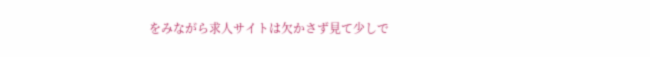をみながら求人サイトは欠かさず見て少しで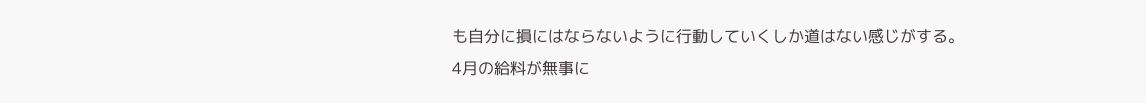も自分に損にはならないように行動していくしか道はない感じがする。
4月の給料が無事に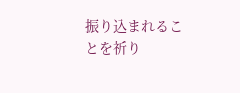振り込まれることを祈り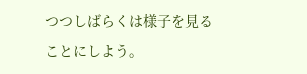つつしばらくは様子を見ることにしよう。